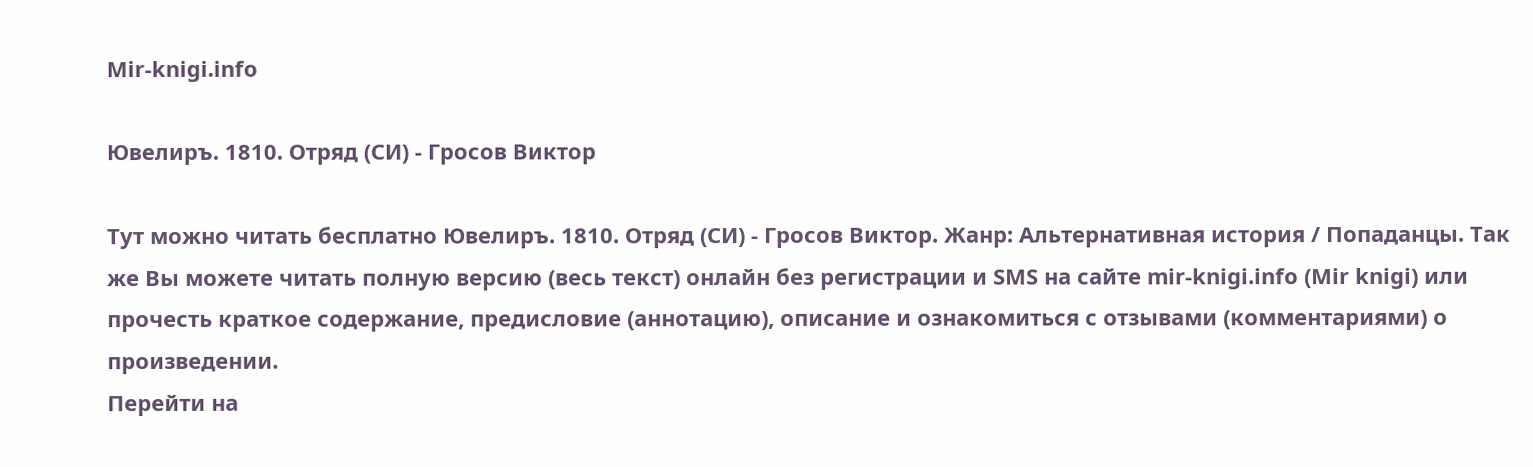Mir-knigi.info

Ювелиръ. 1810. Отряд (СИ) - Гросов Виктор

Тут можно читать бесплатно Ювелиръ. 1810. Отряд (СИ) - Гросов Виктор. Жанр: Альтернативная история / Попаданцы. Так же Вы можете читать полную версию (весь текст) онлайн без регистрации и SMS на сайте mir-knigi.info (Mir knigi) или прочесть краткое содержание, предисловие (аннотацию), описание и ознакомиться с отзывами (комментариями) о произведении.
Перейти на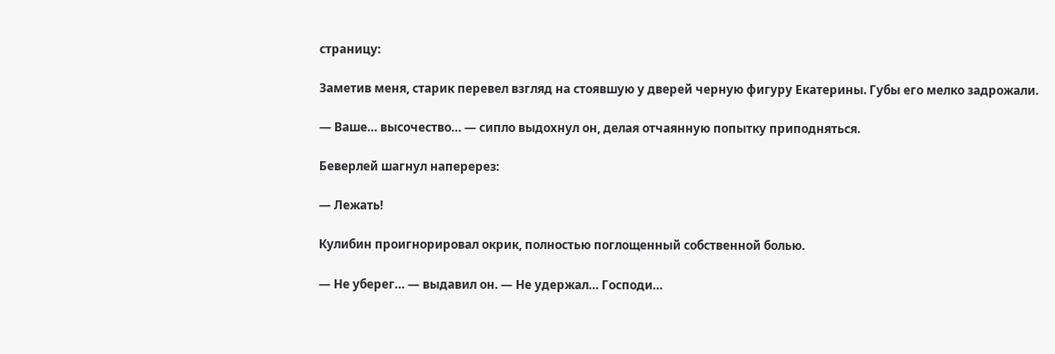страницу:

Заметив меня, старик перевел взгляд на стоявшую у дверей черную фигуру Екатерины. Губы его мелко задрожали.

— Ваше… высочество… — сипло выдохнул он, делая отчаянную попытку приподняться.

Беверлей шагнул наперерез:

— Лежать!

Кулибин проигнорировал окрик, полностью поглощенный собственной болью.

— Не уберег… — выдавил он. — Не удержал… Господи…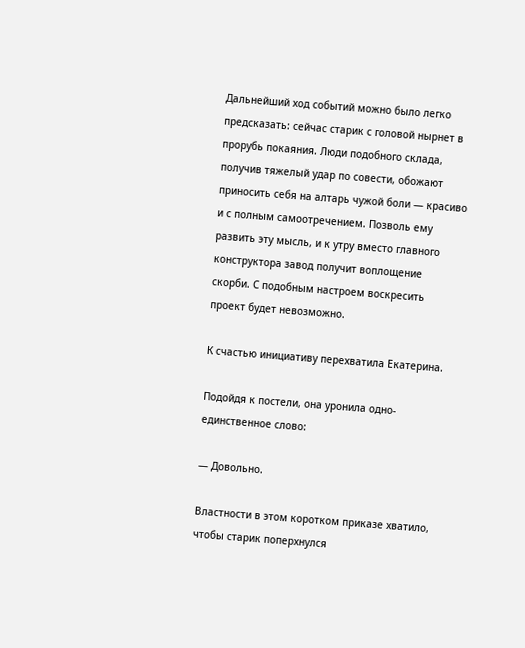Дальнейший ход событий можно было легко предсказать: сейчас старик с головой нырнет в прорубь покаяния. Люди подобного склада, получив тяжелый удар по совести, обожают приносить себя на алтарь чужой боли — красиво и с полным самоотречением. Позволь ему развить эту мысль, и к утру вместо главного конструктора завод получит воплощение скорби. С подобным настроем воскресить проект будет невозможно.

К счастью инициативу перехватила Екатерина.

Подойдя к постели, она уронила одно-единственное слово:

— Довольно.

Властности в этом коротком приказе хватило, чтобы старик поперхнулся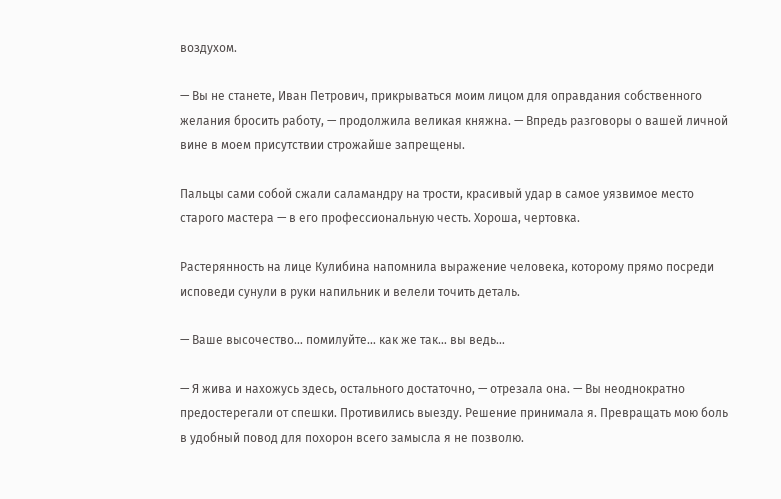воздухом.

— Вы не станете, Иван Петрович, прикрываться моим лицом для оправдания собственного желания бросить работу, — продолжила великая княжна. — Впредь разговоры о вашей личной вине в моем присутствии строжайше запрещены.

Пальцы сами собой сжали саламандру на трости, красивый удар в самое уязвимое место старого мастера — в его профессиональную честь. Хороша, чертовка.

Растерянность на лице Кулибина напомнила выражение человека, которому прямо посреди исповеди сунули в руки напильник и велели точить деталь.

— Ваше высочество… помилуйте… как же так… вы ведь…

— Я жива и нахожусь здесь, остального достаточно, — отрезала она. — Вы неоднократно предостерегали от спешки. Противились выезду. Решение принимала я. Превращать мою боль в удобный повод для похорон всего замысла я не позволю.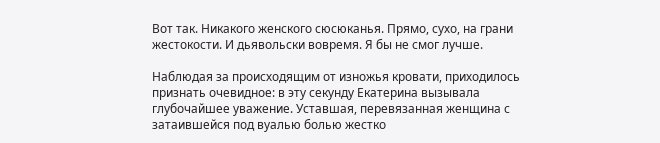Вот так. Никакого женского сюсюканья. Прямо, сухо, на грани жестокости. И дьявольски вовремя. Я бы не смог лучше.

Наблюдая за происходящим от изножья кровати, приходилось признать очевидное: в эту секунду Екатерина вызывала глубочайшее уважение. Уставшая, перевязанная женщина с затаившейся под вуалью болью жестко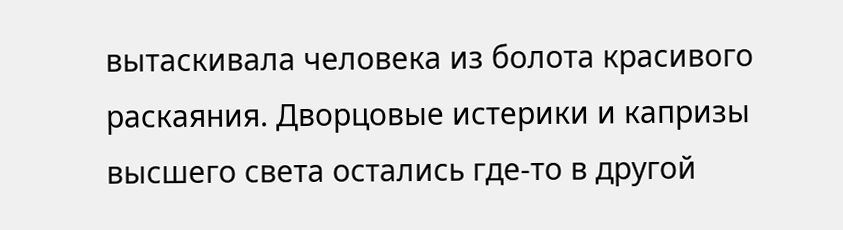вытаскивала человека из болота красивого раскаяния. Дворцовые истерики и капризы высшего света остались где-то в другой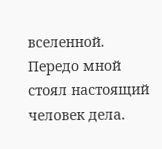вселенной. Передо мной стоял настоящий человек дела.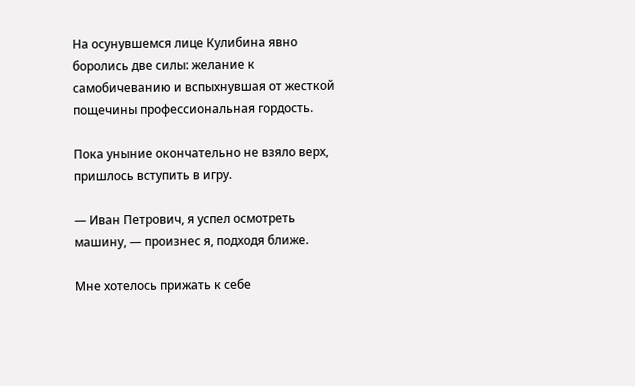На осунувшемся лице Кулибина явно боролись две силы: желание к самобичеванию и вспыхнувшая от жесткой пощечины профессиональная гордость.

Пока уныние окончательно не взяло верх, пришлось вступить в игру.

— Иван Петрович, я успел осмотреть машину, — произнес я, подходя ближе.

Мне хотелось прижать к себе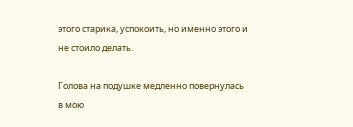этого старика, успокоить, но именно этого и не стоило делать.

Голова на подушке медленно повернулась в мою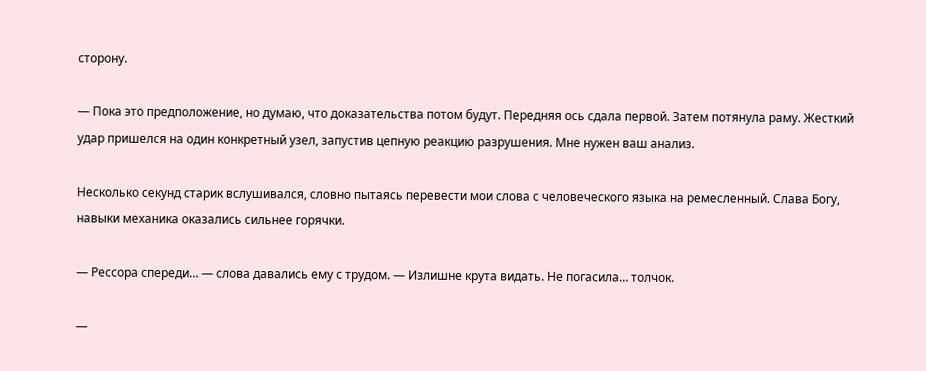сторону.

— Пока это предположение, но думаю, что доказательства потом будут. Передняя ось сдала первой. Затем потянула раму. Жесткий удар пришелся на один конкретный узел, запустив цепную реакцию разрушения. Мне нужен ваш анализ.

Несколько секунд старик вслушивался, словно пытаясь перевести мои слова с человеческого языка на ремесленный. Слава Богу, навыки механика оказались сильнее горячки.

— Рессора спереди… — слова давались ему с трудом. — Излишне крута видать. Не погасила… толчок.

—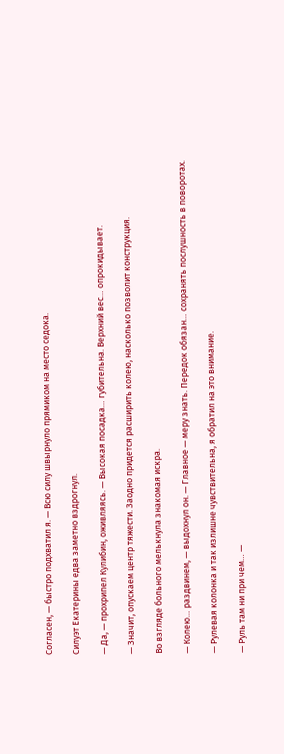Согласен, — быстро подхватил я. — Всю силу швырнуло прямиком на место седока.

Силуэт Екатерины едва заметно вздрогнул.

— Да, — прохрипел Кулибин, оживляясь. — Высокая посадка… губительна. Верхний вес… опрокидывает.

— Значит, опускаем центр тяжести. Заодно придется расширить колею, насколько позволит конструкция.

Во взгляде больного мелькнула знакомая искра.

— Колею… раздвинем, — выдохнул он. — Главное — меру знать. Передок обязан… сохранять послушность в поворотах.

— Рулевая колонка и так излишне чувствительна, я обратил на это внимание.

— Руль там ни при чем… —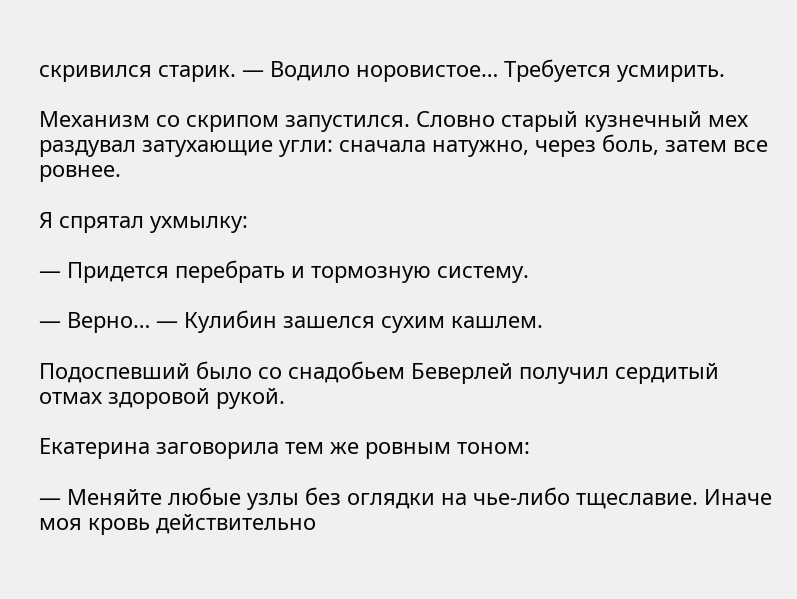скривился старик. — Водило норовистое… Требуется усмирить.

Механизм со скрипом запустился. Словно старый кузнечный мех раздувал затухающие угли: сначала натужно, через боль, затем все ровнее.

Я спрятал ухмылку:

— Придется перебрать и тормозную систему.

— Верно… — Кулибин зашелся сухим кашлем.

Подоспевший было со снадобьем Беверлей получил сердитый отмах здоровой рукой.

Екатерина заговорила тем же ровным тоном:

— Меняйте любые узлы без оглядки на чье-либо тщеславие. Иначе моя кровь действительно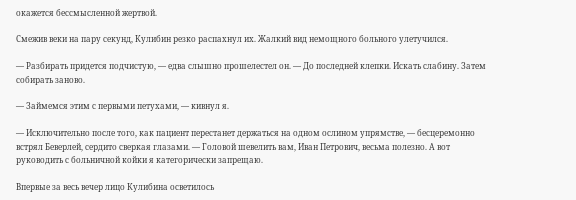окажется бессмысленной жертвой.

Смежив веки на пару секунд, Кулибин резко распахнул их. Жалкий вид немощного больного улетучился.

— Разбирать придется подчистую, — едва слышно прошелестел он. — До последней клепки. Искать слабину. Затем собирать заново.

— Займемся этим с первыми петухами, — кивнул я.

— Исключительно после того, как пациент перестанет держаться на одном ослином упрямстве, — бесцеремонно встрял Беверлей, сердито сверкая глазами. — Головой шевелить вам, Иван Петрович, весьма полезно. А вот руководить с больничной койки я категорически запрещаю.

Впервые за весь вечер лицо Кулибина осветилось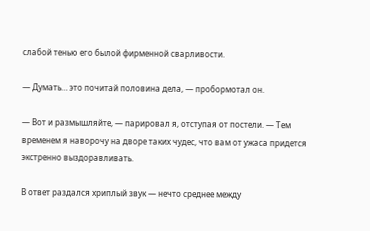слабой тенью его былой фирменной сварливости.

— Думать… это почитай половина дела, — пробормотал он.

— Вот и размышляйте, — парировал я, отступая от постели. — Тем временем я наворочу на дворе таких чудес, что вам от ужаса придется экстренно выздоравливать.

В ответ раздался хриплый звук — нечто среднее между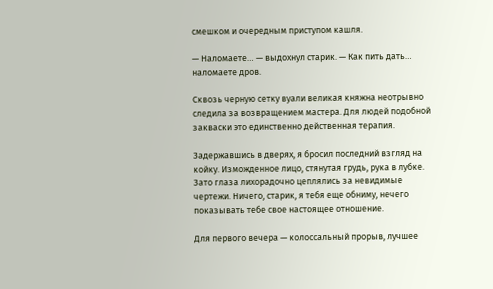смешком и очередным приступом кашля.

— Наломаете… — выдохнул старик. — Как пить дать… наломаете дров.

Сквозь черную сетку вуали великая княжна неотрывно следила за возвращением мастера. Для людей подобной закваски это единственно действенная терапия.

Задержавшись в дверях, я бросил последний взгляд на койку. Изможденное лицо, стянутая грудь, рука в лубке. Зато глаза лихорадочно цеплялись за невидимые чертежи. Ничего, старик, я тебя еще обниму, нечего показывать тебе свое настоящее отношение.

Для первого вечера — колоссальный прорыв, лучшее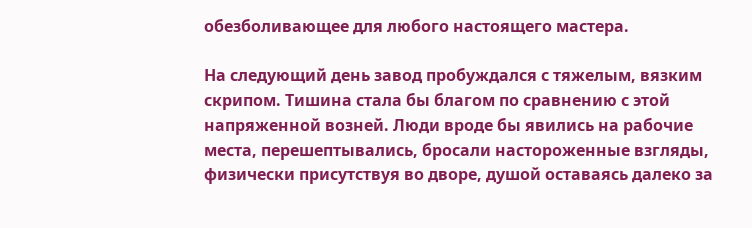обезболивающее для любого настоящего мастера.

На следующий день завод пробуждался с тяжелым, вязким скрипом. Тишина стала бы благом по сравнению с этой напряженной возней. Люди вроде бы явились на рабочие места, перешептывались, бросали настороженные взгляды, физически присутствуя во дворе, душой оставаясь далеко за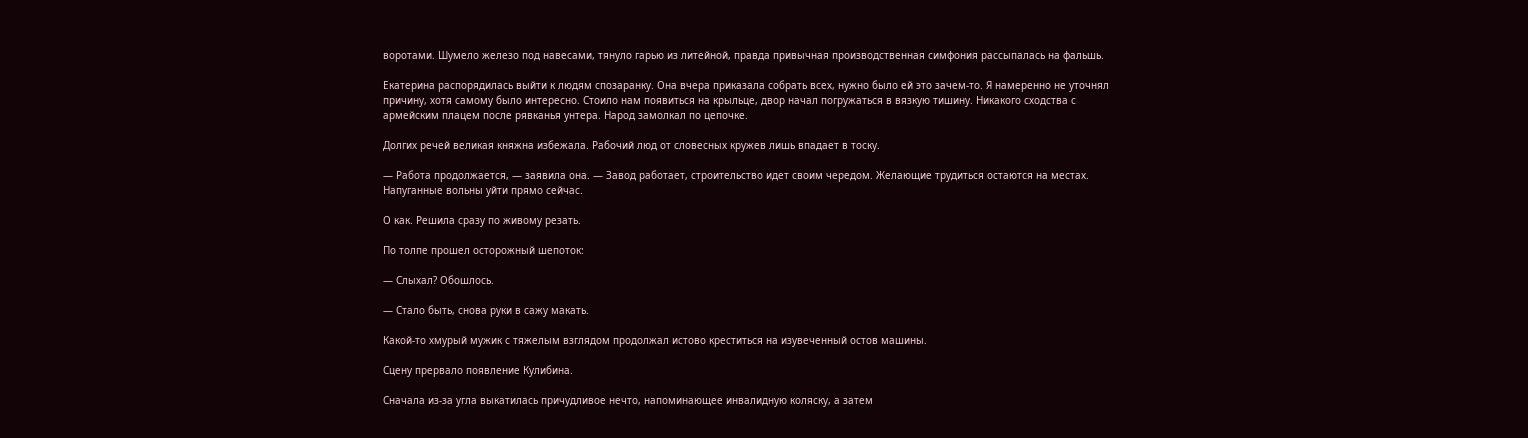воротами. Шумело железо под навесами, тянуло гарью из литейной, правда привычная производственная симфония рассыпалась на фальшь.

Екатерина распорядилась выйти к людям спозаранку. Она вчера приказала собрать всех, нужно было ей это зачем-то. Я намеренно не уточнял причину, хотя самому было интересно. Стоило нам появиться на крыльце, двор начал погружаться в вязкую тишину. Никакого сходства с армейским плацем после рявканья унтера. Народ замолкал по цепочке.

Долгих речей великая княжна избежала. Рабочий люд от словесных кружев лишь впадает в тоску.

— Работа продолжается, — заявила она. — Завод работает, строительство идет своим чередом. Желающие трудиться остаются на местах. Напуганные вольны уйти прямо сейчас.

О как. Решила сразу по живому резать.

По толпе прошел осторожный шепоток:

— Слыхал? Обошлось.

— Стало быть, снова руки в сажу макать.

Какой-то хмурый мужик с тяжелым взглядом продолжал истово креститься на изувеченный остов машины.

Сцену прервало появление Кулибина.

Сначала из-за угла выкатилась причудливое нечто, напоминающее инвалидную коляску, а затем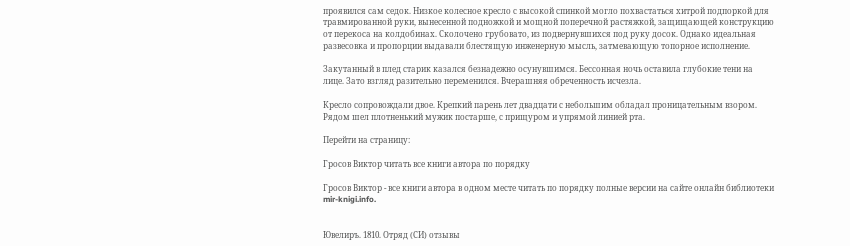проявился сам седок. Низкое колесное кресло с высокой спинкой могло похвастаться хитрой подпоркой для травмированной руки, вынесенной подножкой и мощной поперечной растяжкой, защищающей конструкцию от перекоса на колдобинах. Сколочено грубовато, из подвернувшихся под руку досок. Однако идеальная развесовка и пропорции выдавали блестящую инженерную мысль, затмевающую топорное исполнение.

Закутанный в плед старик казался безнадежно осунувшимся. Бессонная ночь оставила глубокие тени на лице. Зато взгляд разительно переменился. Вчерашняя обреченность исчезла.

Кресло сопровождали двое. Крепкий парень лет двадцати с небольшим обладал проницательным взором. Рядом шел плотненький мужик постарше, с прищуром и упрямой линией рта.

Перейти на страницу:

Гросов Виктор читать все книги автора по порядку

Гросов Виктор - все книги автора в одном месте читать по порядку полные версии на сайте онлайн библиотеки mir-knigi.info.


Ювелиръ. 1810. Отряд (СИ) отзывы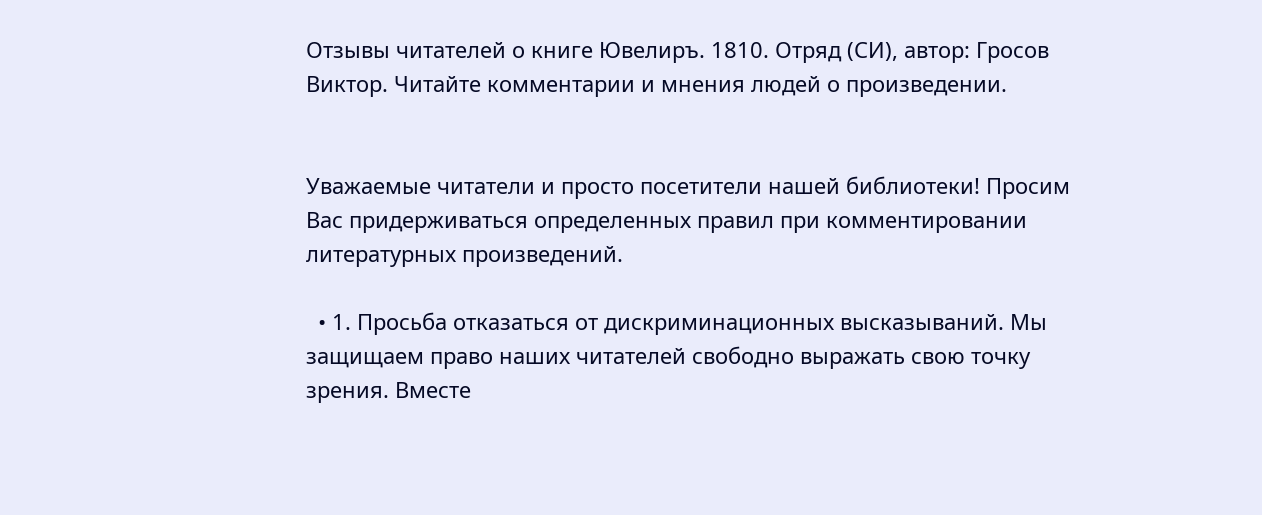Отзывы читателей о книге Ювелиръ. 1810. Отряд (СИ), автор: Гросов Виктор. Читайте комментарии и мнения людей о произведении.


Уважаемые читатели и просто посетители нашей библиотеки! Просим Вас придерживаться определенных правил при комментировании литературных произведений.

  • 1. Просьба отказаться от дискриминационных высказываний. Мы защищаем право наших читателей свободно выражать свою точку зрения. Вместе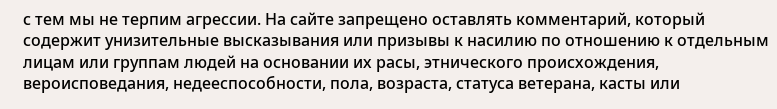с тем мы не терпим агрессии. На сайте запрещено оставлять комментарий, который содержит унизительные высказывания или призывы к насилию по отношению к отдельным лицам или группам людей на основании их расы, этнического происхождения, вероисповедания, недееспособности, пола, возраста, статуса ветерана, касты или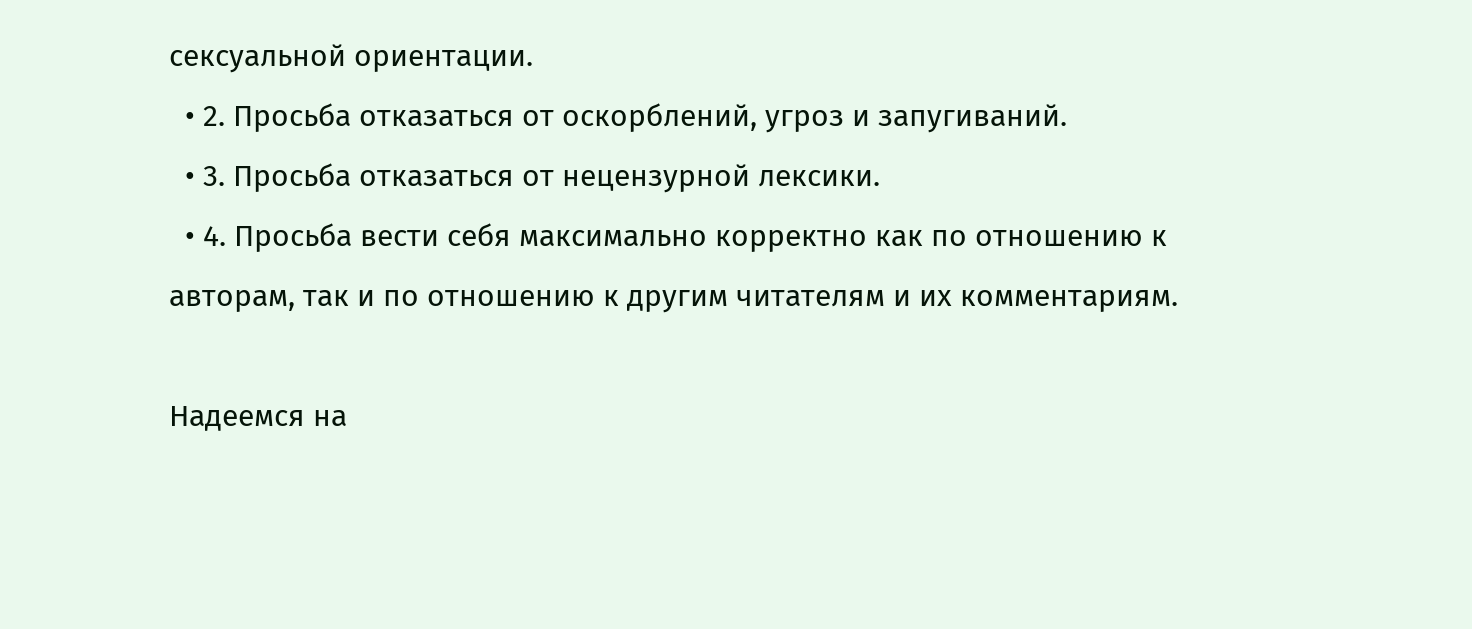сексуальной ориентации.
  • 2. Просьба отказаться от оскорблений, угроз и запугиваний.
  • 3. Просьба отказаться от нецензурной лексики.
  • 4. Просьба вести себя максимально корректно как по отношению к авторам, так и по отношению к другим читателям и их комментариям.

Надеемся на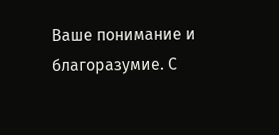Ваше понимание и благоразумие. С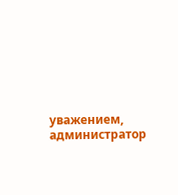уважением, администратор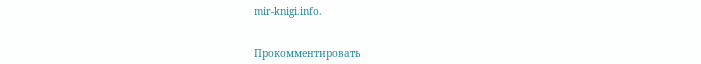mir-knigi.info.


Прокомментировать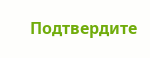Подтвердите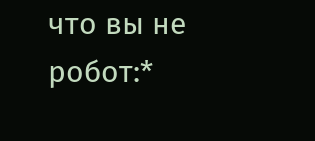что вы не робот:*